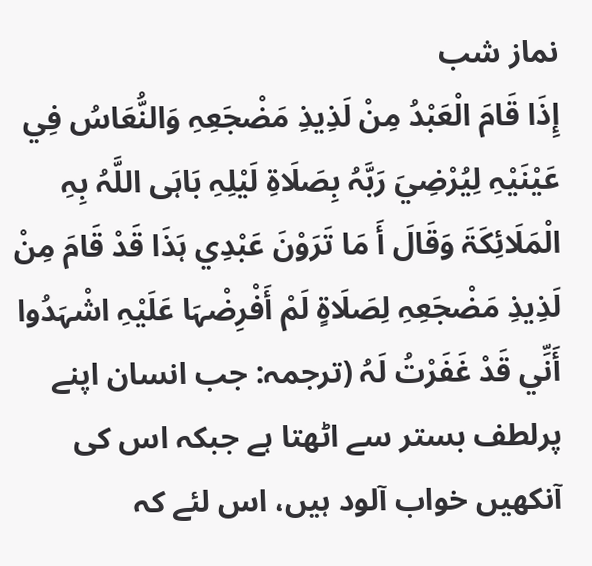نماز شب
إِذَا قَامَ الْعَبْدُ مِنْ لَذِيذِ مَضْجَعِہِ وَالنُّعَاسُ فِي عَيْنَيْہِ لِيُرْضِيَ رَبَّہُ بِصَلَاۃِ لَيْلِہِ بَاہَى اللَّہُ بِہِ الْمَلَائِكَۃَ وَقَالَ أَ مَا تَرَوْنَ عَبْدِي ہَذَا قَدْ قَامَ مِنْ لَذِيذِ مَضْجَعِہِ لِصَلَاۃٍ لَمْ أَفْرِضْہَا عَلَيْہِ اشْہَدُوا أَنِّي قَدْ غَفَرْتُ لَہُ (ترجمہ: جب انسان اپنے پرلطف بستر سے اٹھتا ہے جبکہ اس کی آنکھیں خواب آلود ہیں، اس لئے کہ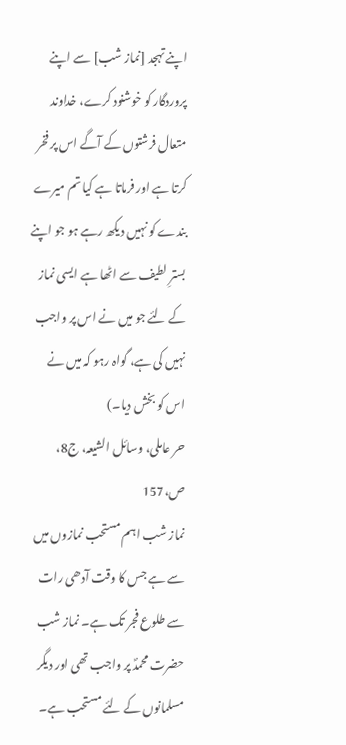اپنے تہجد [نماز شب] سے اپنے پروردگار کو خوشنود کرے، خداوند متعال فرشتوں کے آگے اس پر فخر کرتا ہے اور فرماتا ہے کیا تم میرے بندے کو نہیں دیکھ رہے ہو جو اپنے بسترِ لطیف سے اٹھا ہے ایسی نماز کے لئے جو میں نے اس پر واجب نہیں کی ہے، گواہ رہو کہ میں نے اس کو بخش دیا۔)
حر عاملی، وسائل الشیعہ، ج8، ص،157
نماز شب اہم مستحب نمازوں میں سے ہے جس کا وقت آدھی رات سے طلوع فجر تک ہے۔ نماز شب حضرت محمدؐ پر واجب تھی اور دیگر مسلمانوں کے لئے مستحب ہے۔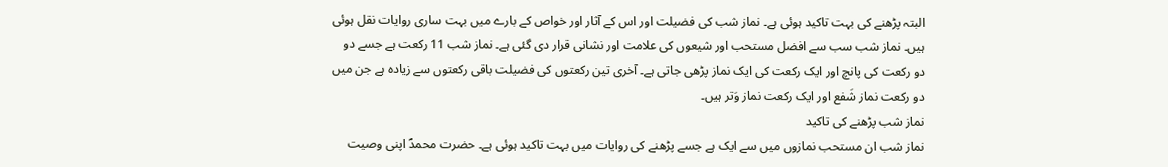البتہ پڑھنے کی بہت تاکید ہوئی ہے۔ نماز شب کی فضیلت اور اس کے آثار اور خواص کے بارے میں بہت ساری روایات نقل ہوئی ہیں۔ نماز شب سب سے افضل مستحب اور شیعوں کی علامت اور نشانی قرار دی گئی ہے۔ نماز شب 11 رکعت ہے جسے دو دو رکعت کی پانچ اور ایک رکعت کی ایک نماز پڑھی جاتی ہے۔ آخری تین رکعتوں کی فضیلت باقی رکعتوں سے زیادہ ہے جن میں دو رکعت نماز شَفع اور ایک رکعت نماز وَتر ہیں۔
نماز شب پڑھنے کی تاکید
نماز شب ان مستحب نمازوں میں سے ایک ہے جسے پڑھنے کی روایات میں بہت تاکید ہوئی ہے۔ حضرت محمدؐ اپنی وصیت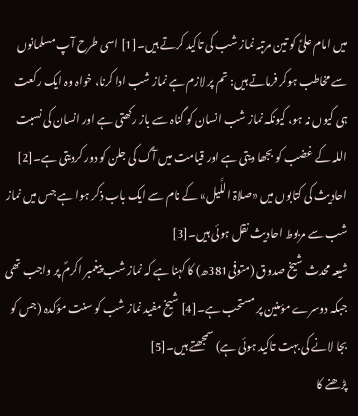میں امام علیؑ کو تین مرتبہ نماز شب کی تاکید کرتے ہیں۔[1] اسی طرح آپ مسلمانوں سے مخاطب ہوکر فرماتے ہیں: تم پر لازم ہے نماز شب ادا کرنا، خواہ وہ ایک رکعت ہی کیوں نہ ہو، کیونکہ نماز شب انسان کو گناہ سے باز رکھتی ہے اور انسان کی نسبت اللہ کے غضب کو بجھا دیتی ہے اور قیامت میں آگ کی جلن کو دور کردیتی ہے۔[2] احادیث کی کتابوں میں «صلاۃ اللَّیل» کے نام سے ایک باب ذکر ہوا ہے جس میں نماز شب سے مربوط احادیث نقل ہوئی ہیں۔[3]
شیعہ محدث شیخ صدوق (متوفی381ھ) کا کہنا ہے کہ نماز شب پیغمبر اکرمؐ پر واجب تھی جبکہ دوسرے مؤمنین پر مستحب ہے۔[4] شیخ مفید نماز شب کو سنت مؤکدہ (جس کو بجا لانے کی بہت تاکید ہوئی ہے) سمجھتے ہیں۔[5]
پڑھنے کا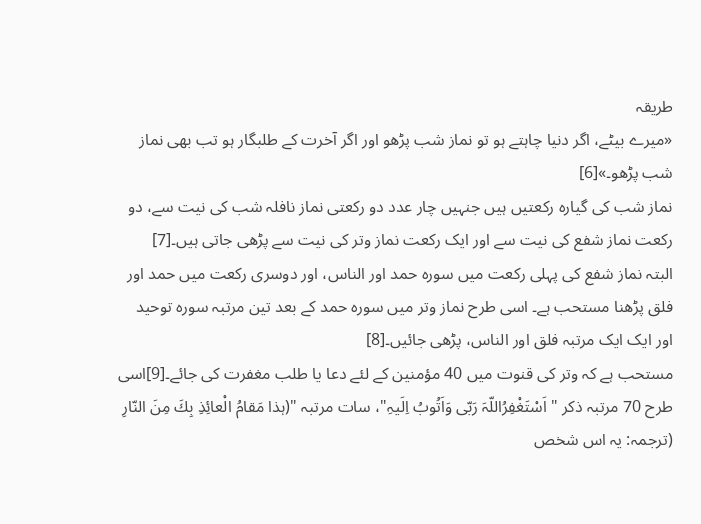طریقہ
«میرے بیٹے، اگر دنیا چاہتے ہو تو نماز شب پڑھو اور اگر آخرت کے طلبگار ہو تب بھی نماز شب پڑھو۔»[6]
نماز شب کی گیارہ رکعتیں ہیں جنہیں چار عدد دو رکعتی نماز نافلہ شب کی نیت سے، دو رکعت نماز شفع کی نیت سے اور ایک رکعت نماز وتر کی نیت سے پڑھی جاتی ہیں۔[7]
البتہ نماز شفع کی پہلی رکعت میں سورہ حمد اور الناس، اور دوسری رکعت میں حمد اور فلق پڑھنا مستحب ہے۔ اسی طرح نماز وتر میں سورہ حمد کے بعد تین مرتبہ سورہ توحید اور ایک ایک مرتبہ فلق اور الناس، پڑھی جائیں۔[8]
مستحب ہے کہ وتر کی قنوت میں 40 مؤمنین کے لئے دعا یا طلب مغفرت کی جائے۔[9]اسی طرح 70 مرتبہ ذکر "اَسْتَغْفِرُاللّہَ رَبّی وَاَتُوبُ اِلَیہِ"، سات مرتبہ "(ہذا مَقامُ الْعائِذِ بِكَ مِنَ النّارِ (ترجمہ: یہ اس شخص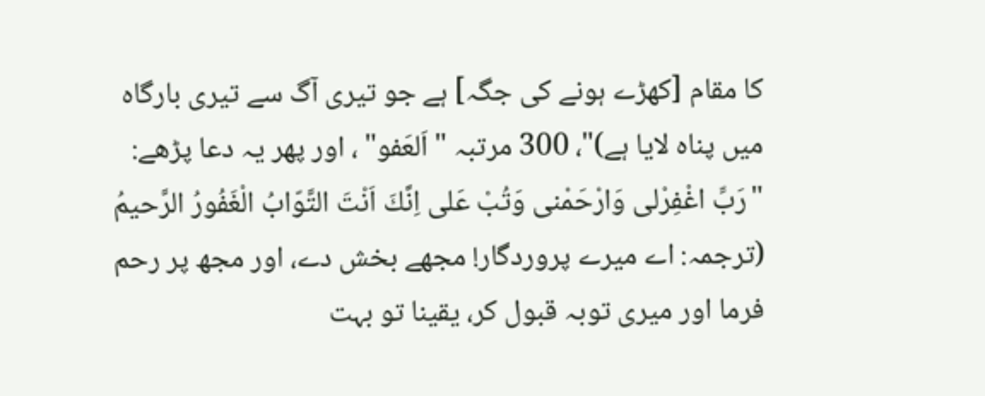کا مقام [کھڑے ہونے کی جگہ] ہے جو تیری آگ سے تیری بارگاہ میں پناہ لایا ہے)"، 300 مرتبہ " اَلعَفو" ، اور پھر یہ دعا پڑھے: "رَبِّ اغْفِرْلی وَارْحَمْنی وَتُبْ عَلی اِنَّكَ اَنْتَ التَّوّابُ الْغَفُورُ الرَّحیمُ (ترجمہ: اے میرے پروردگار! مجھے بخش دے، اور مجھ پر رحم فرما اور میری توبہ قبول کر، یقینا تو بہت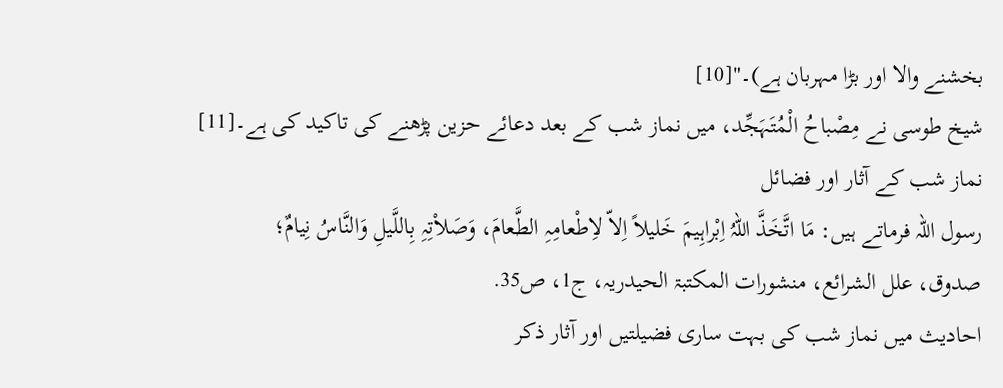بخشنے والا اور بڑا مہربان ہے)۔"[10]
شیخ طوسی نے مِصْباحُ الْمُتَہَجِّد، میں نماز شب کے بعد دعائے حزین پڑھنے کی تاکید کی ہے۔[11]
نماز شب کے آثار اور فضائل
رسول اللہ فرماتے ہیں: مَا اتَّخَذَّ اللّہُ اِبْراہِیمَ خَلیلاً اِلاّ لاِطْعامِہِ الطَّعامَ، وَصَلاْتِہِ بِاللَّیلِ وَالنَّاسُ نِیامٌ؛
صدوق، علل الشرائع، منشورات المکتبۃ الحیدریہ، ج1، ص35.
احادیث میں نماز شب کی بہت ساری فضیلتیں اور آثار ذکر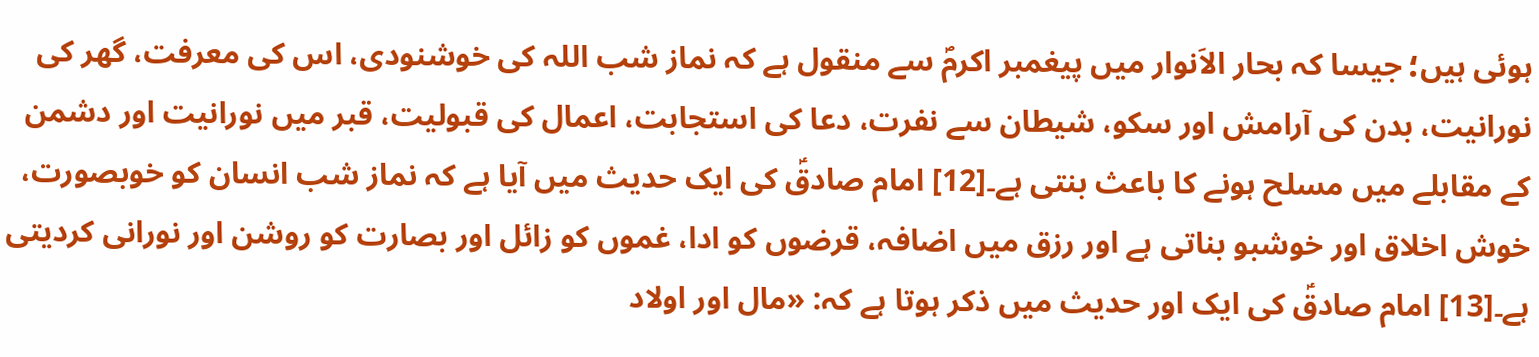ہوئی ہیں؛ جیسا کہ بحار الاَنوار میں پیغمبر اکرمؐ سے منقول ہے کہ نماز شب اللہ کی خوشنودی، اس کی معرفت، گھر کی نورانیت، بدن کی آرامش اور سکو، شیطان سے نفرت، دعا کی استجابت، اعمال کی قبولیت، قبر میں نورانیت اور دشمن کے مقابلے میں مسلح ہونے کا باعث بنتی ہے۔[12] امام صادقؑ کی ایک حدیث میں آیا ہے کہ نماز شب انسان کو خوبصورت، خوش اخلاق اور خوشبو بناتی ہے اور رزق میں اضافہ، قرضوں کو ادا، غموں کو زائل اور بصارت کو روشن اور نورانی کردیتی ہے۔[13] امام صادقؑ کی ایک اور حدیث میں ذکر ہوتا ہے کہ: «مال اور اولاد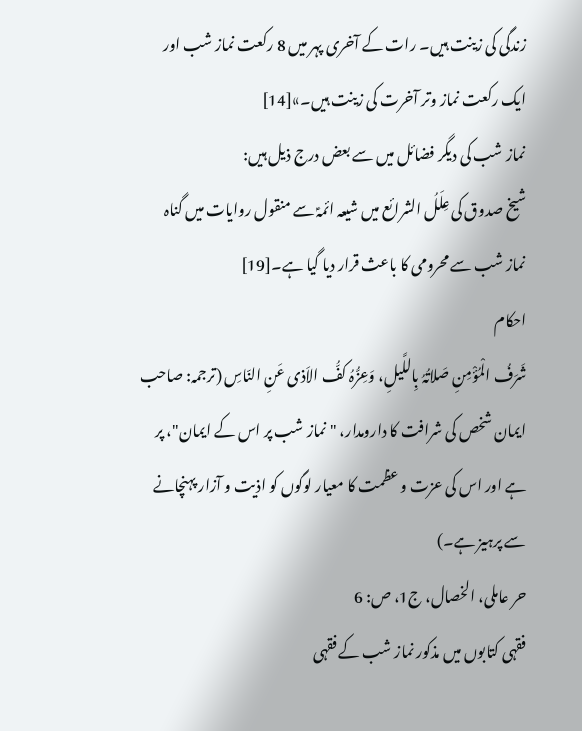زندگی کی زینت ہیں۔ رات کے آخری پہر میں 8 رکعت نماز شب اور ایک رکعت نماز وتر آخرت کی زینت ہیں۔»[14]
نماز شب کی دیگر فضائل میں سے بعض درج ذیل ہیں:
شیخ صدوق کی عِلَلُ الشرائع میں شیعہ ائمہؑ سے منقول روایات میں گناہ نماز شب سے محرومی کا باعث قرار دیا گیا ہے۔[19]
احکام
شَرَفُ الْمُؤْمِنِ صَلاتُہُ بِاللَّیلِ، وَعِزُّہُ کفُّ الاَذی عَنِ النّاسِ (ترجمہ: صاحب ایمان شخص کی شرافت کا دارومدار، "نماز شب پر اس کے ایمان"، پر ہے اور اس کی عزت و عظمت کا معیار لوگوں کو اذیت و آزار پہنچانے سے پرہیز ہے۔)
حر عاملی، الخصال، ج1، ص: 6
فقہی کتابوں میں مذکور نماز شب کے فقہی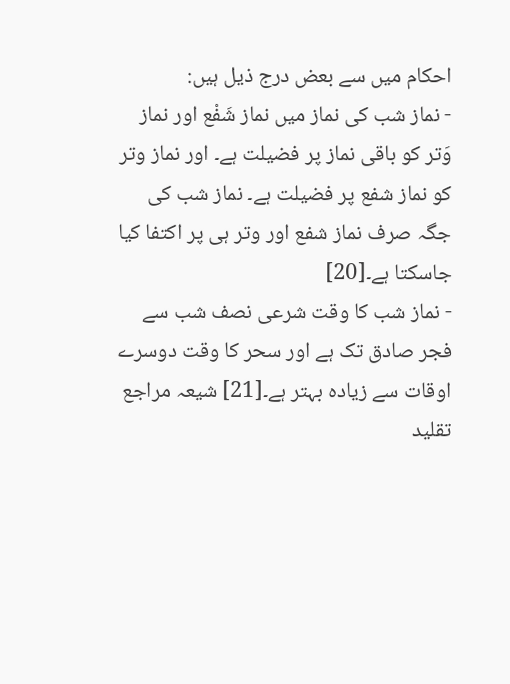احکام میں سے بعض درج ذیل ہیں:
- نماز شب کی نماز میں نماز شَفْع اور نماز وَتر کو باقی نماز پر فضیلت ہے۔ اور نماز وتر کو نماز شفع پر فضیلت ہے۔ نماز شب کی جگہ صرف نماز شفع اور وتر ہی پر اکتفا کیا جاسکتا ہے۔[20]
- نماز شب کا وقت شرعی نصف شب سے فجر صادق تک ہے اور سحر کا وقت دوسرے اوقات سے زیادہ بہتر ہے۔[21] شیعہ مراجع تقلید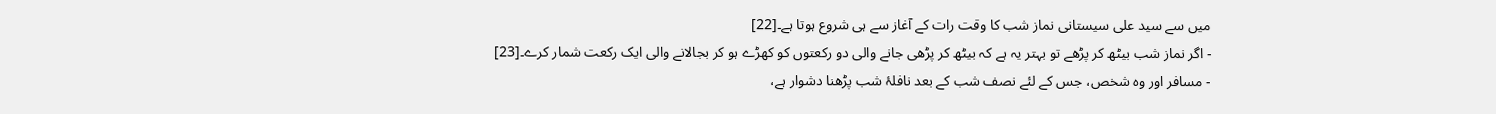میں سے سید علی سیستانی نماز شب کا وقت رات کے آغاز سے ہی شروع ہوتا ہے۔[22]
- اگر نماز شب بیٹھ کر پڑھے تو بہتر یہ ہے کہ بیٹھ کر پڑھی جانے والی دو رکعتوں کو کھڑے ہو کر بجالانے والی ایک رکعت شمار کرے۔[23]
- مسافر اور وہ شخص، جس کے لئے نصف شب کے بعد نافلۂ شب پڑھنا دشوار ہے،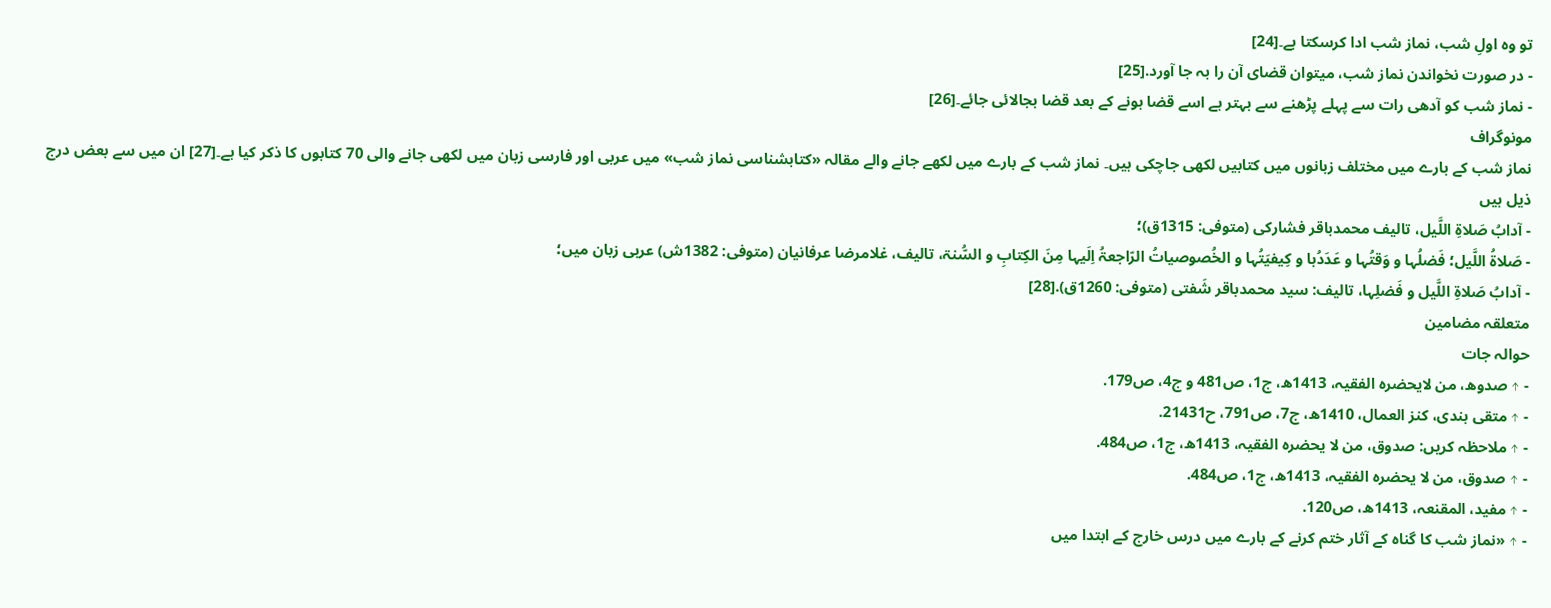تو وہ اولِ شب، نماز شب ادا کرسکتا ہے۔[24]
- در صورت نخواندن نماز شب، میتوان قضای آن را بہ جا آورد.[25]
- نماز شب کو آدھی رات سے پہلے پڑھنے سے بہتر ہے اسے قضا ہونے کے بعد قضا بجالائی جائے۔[26]
مونوگراف
نماز شب کے بارے میں مختلف زبانوں میں کتابیں لکھی جاچکی ہیں۔ نماز شب کے بارے میں لکھے جانے والے مقالہ «کتابشناسی نماز شب» میں عربی اور فارسی زبان میں لکھی جانے والی 70 کتابوں کا ذکر کیا ہے۔[27] ان میں سے بعض درج ذیل ہیں
- آدابُ صَلاۃِ اللَّیل، تالیف محمدباقر فشارکی (متوفی: 1315ق)؛
- صَلاۃُ اللَّیل؛ فَضلُہا و وَقتُہا و عَدَدُہا و کِیفیَتُہا و الخُصوصیاتُ الرّاجعۃُ اِلَیہا مِنَ الکِتابِ و السُّنۃ، تالیف، غلامرضا عرفانیان (متوفی: 1382ش) عربی زبان میں؛
- آدابُ صَلاۃِ اللَّیل و فَضلِہا، تالیف: سید محمدباقر شَفتی (متوفی: 1260ق).[28]
متعلقہ مضامین
حوالہ جات
- ↑ صدوھ، من لایحضرہ الفقیہ، 1413ھ، ج1، ص481 و ج4، ص179.
- ↑ متقی ہندی، کنز العمال، 1410ھ، ج7، ص791، ح21431.
- ↑ ملاحظہ کریں: صدوق، من لا یحضرہ الفقیہ، 1413ھ، ج1، ص484.
- ↑ صدوق، من لا یحضرہ الفقیہ، 1413ھ، ج1، ص484.
- ↑ مفید، المقنعہ، 1413ھ، ص120.
- ↑ «نماز شب کا گناہ کے آثار ختم کرنے کے بارے میں درس خارج کے ابتدا میں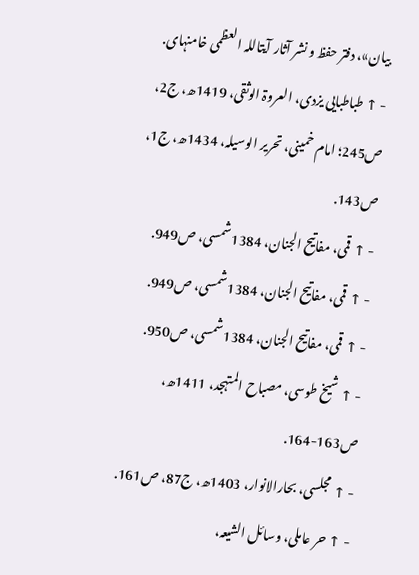بیان»، دفتر حفظ و نشر آثار آیتاللہ العظمی خامنہای.
- ↑ طباطبایی یزدی، العروۃ الوثقی، 1419ھ، ج2، ص245؛ امام خمینی، تحریر الوسیلہ، 1434ھ، ج1، ص143.
- ↑ قمی، مفاتیح الجنان، 1384شمسی، ص949.
- ↑ قمی، مفاتیح الجنان، 1384شمسی، ص949.
- ↑ قمی، مفاتیح الجنان، 1384شمسی، ص950.
- ↑ شیخ طوسی، مصباح المتہجد، 1411ھ، ص163-164.
- ↑ مجلسی، بحارالانوار، 1403ھ، ج87، ص161.
- ↑ حر عاملی، وسائل الشیعہ،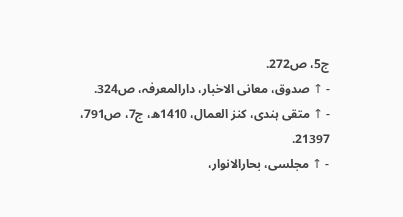ج5، ص272.
- ↑ صدوق، معانی الاخبار، دارالمعرفہ، ص324.
- ↑ متقی ہندی، کنز العمال، 1410ھ، ج7، ص791، 21397.
- ↑ مجلسی، بحارالانوار،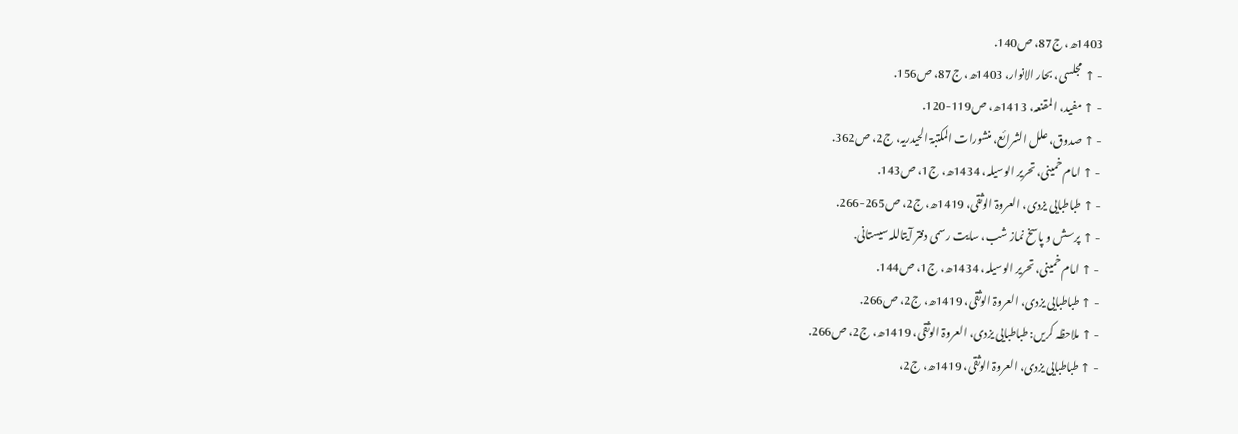1403ھ، ج87، ص140.
- ↑ مجلسی، بحار الانوار، 1403ھ، ج87، ص156.
- ↑ مفید، المقنعہ، 1413ھ، ص119-120.
- ↑ صدوق، علل الشرائع، منشورات المکتبۃ الحیدریہ، ج2، ص362.
- ↑ امام خمینی، تحریر الوسیلہ، 1434ھ، ج1، ص143.
- ↑ طباطبایی یزدی، العروۃ الوثقی، 1419ھ، ج2، ص265-266.
- ↑ پرسش و پاسخ نماز شب، سایت رسمی دفتر آیتاللہ سیستانی.
- ↑ امام خمینی، تحریر الوسیلہ، 1434ھ، ج1، ص144.
- ↑ طباطبایی یزدی، العروۃ الوثقی، 1419ھ، ج2، ص266.
- ↑ ملاحظہ کریں: طباطبایی یزدی، العروۃ الوثقی، 1419ھ، ج2، ص266.
- ↑ طباطبایی یزدی، العروۃ الوثقی، 1419ھ، ج2،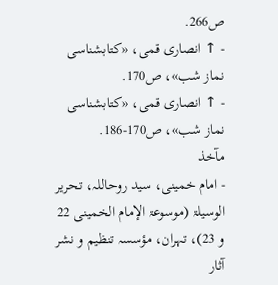ص266.
- ↑ انصاری قمی، «کتابشناسی نماز شب»، ص170.
- ↑ انصاری قمی، «کتابشناسی نماز شب»، ص170-186.
مآخذ
- امام خمینی، سید روحاللہ، تحریر الوسیلۃ (موسوعۃ الإمام الخمینی 22 و 23)، تہران، مؤسسہ تنظیم و نشر آثار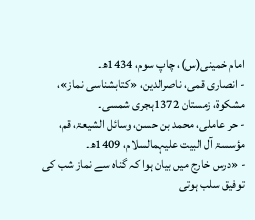امام خمینی(س)، چاپ سوم، 1434ھ۔
- انصاری قمی، ناصرالدین، «کتابشناسی نماز»، مشکوۃ، زمستان 1372ہجری شمسی۔
- حر عاملی، محمد بن حسن، وسائل الشیعۃ، قم، مؤسسۃ آل البیت علیہمالسلام، 1409ھ۔
- «درس خارج میں بیان ہوا کہ گناہ سے نماز شب کی توفیق سلب ہوتی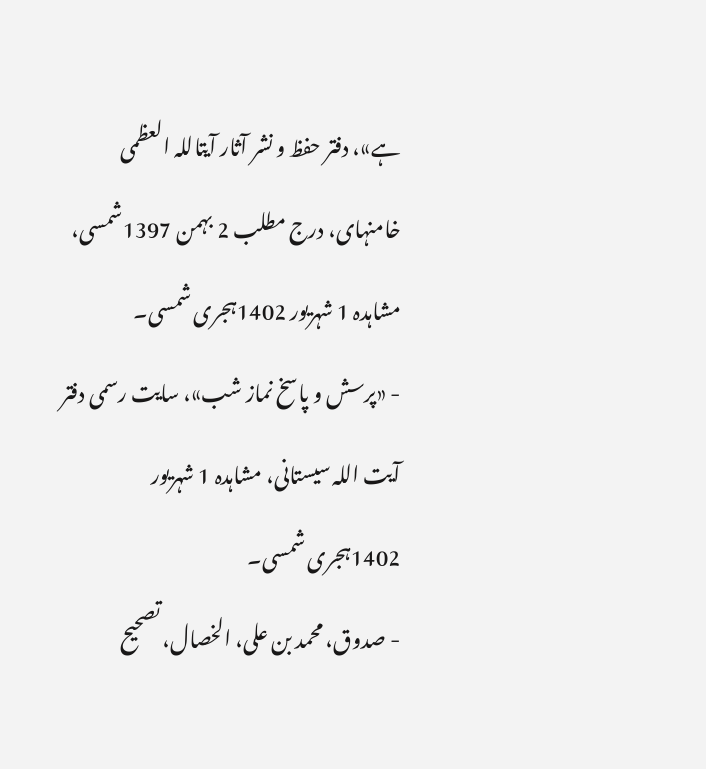ہے»، دفتر حفظ و نشر آثار آیتاللہ العظمی خامنہای، درج مطلب 2 بہمن 1397شمسی، مشاہدہ 1 شہریور 1402ہجری شمسی۔
- «پرسش و پاسخ نماز شب»، سایت رسمی دفتر آیت اللہ سیستانی، مشاہدہ 1 شہریور 1402ہجری شمسی۔
- صدوق، محمد بن علی، الخصال، تصحیح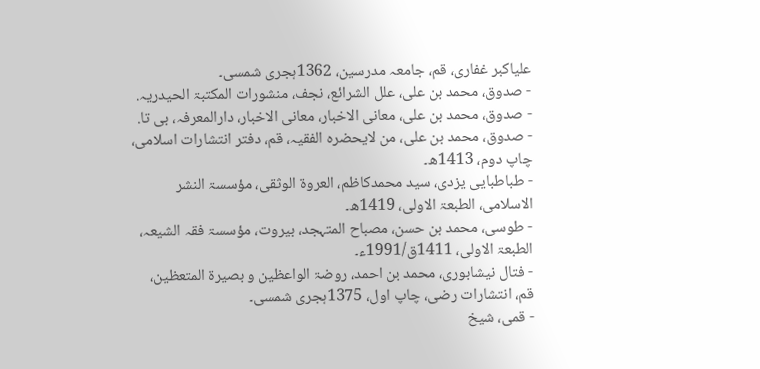علیاکبر غفاری، قم، جامعہ مدرسین، 1362ہجری شمسی۔
- صدوق، محمد بن علی، علل الشرائع، نجف، منشورات المکتبۃ الحیدریہ.
- صدوق، محمد بن علی، معانی الاخبار، معانی الاخبار، دارالمعرفہ، بی تا.
- صدوق، محمد بن علی، من لایحضرہ الفقیہ، قم، دفتر انتشارات اسلامی، چاپ دوم، 1413ھ۔
- طباطبایی یزدی، سید محمدکاظم، العروۃ الوثقی، مؤسسۃ النشر الاسلامی، الطبعۃ الاولی، 1419ھ۔
- طوسی، محمد بن حسن، مصباح المتہجد، بیروت، مؤسسۃ فقہ الشیعہ، الطبعۃ الاولی، 1411ق/1991ء۔
- فتال نیشابوری، محمد بن احمد، روضۃ الواعظین و بصیرۃ المتعظین، قم، انتشارات رضی، چاپ اول، 1375ہجری شمسی۔
- قمی، شیخ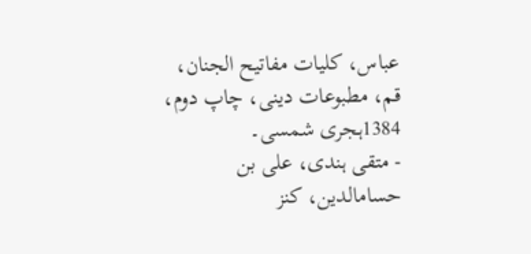عباس، کلیات مفاتیح الجنان، قم، مطبوعات دینی، چاپ دوم، 1384ہجری شمسی۔
- متقی ہندی، علی بن حسامالدین، کنز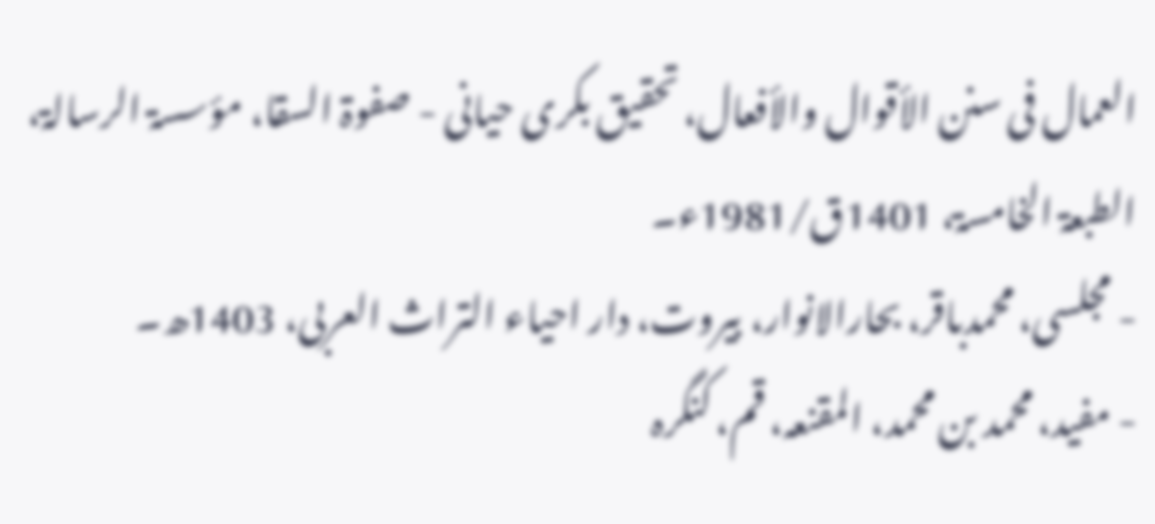العمال فی سنن الأقوال والأفعال، تحقیق بکری حیانی - صفوۃ السقا، مؤسسۃ الرسالۃ، الطبعۃ الخامسۃ، 1401ق/1981ء۔
- مجلسی، محمدباقر، بحارالانوار، بیروت، دار احیاء التراث العربی، 1403ھ۔
- مفید، محمد بن محمد، المقنعہ، قم، کنگرہ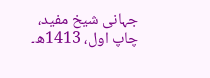جہانی شیخ مفید، چاپ اول، 1413ھ۔